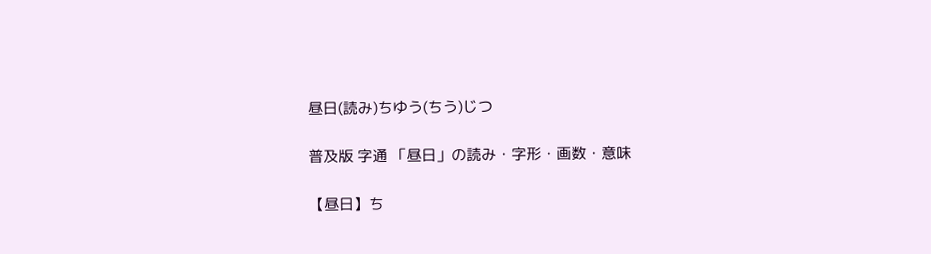昼日(読み)ちゆう(ちう)じつ

普及版 字通 「昼日」の読み・字形・画数・意味

【昼日】ち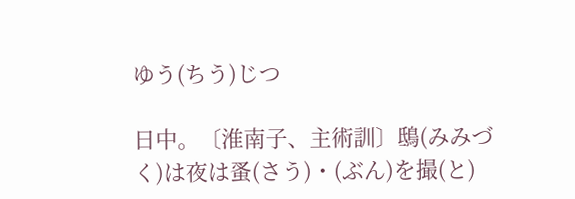ゆう(ちう)じつ

日中。〔淮南子、主術訓〕鴟(みみづく)は夜は蚤(さう)・(ぶん)を撮(と)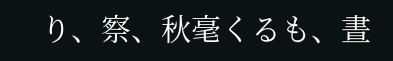り、察、秋毫くるも、晝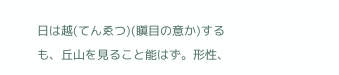日は越(てんゑつ)(瞋目の意か)するも、丘山を見ること能はず。形性、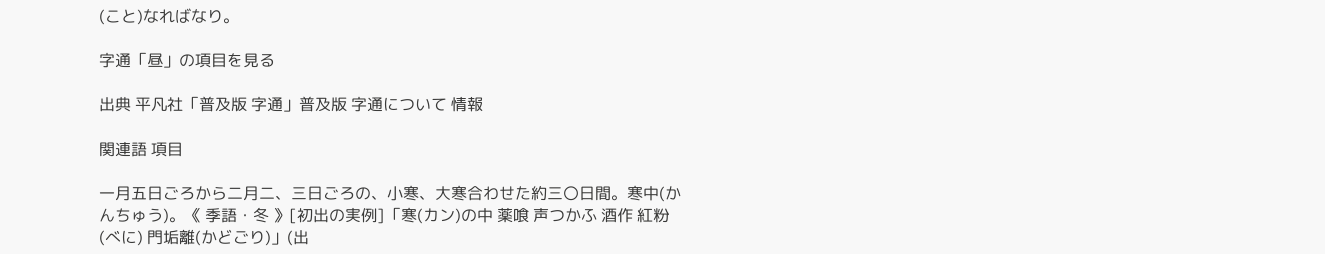(こと)なればなり。

字通「昼」の項目を見る

出典 平凡社「普及版 字通」普及版 字通について 情報

関連語 項目

一月五日ごろから二月二、三日ごろの、小寒、大寒合わせた約三〇日間。寒中(かんちゅう)。《 季語・冬 》[初出の実例]「寒(カン)の中 薬喰 声つかふ 酒作 紅粉(べに) 門垢離(かどごり)」(出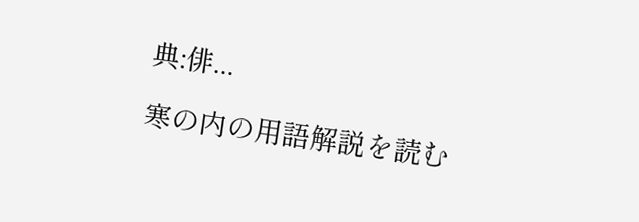典:俳...

寒の内の用語解説を読む